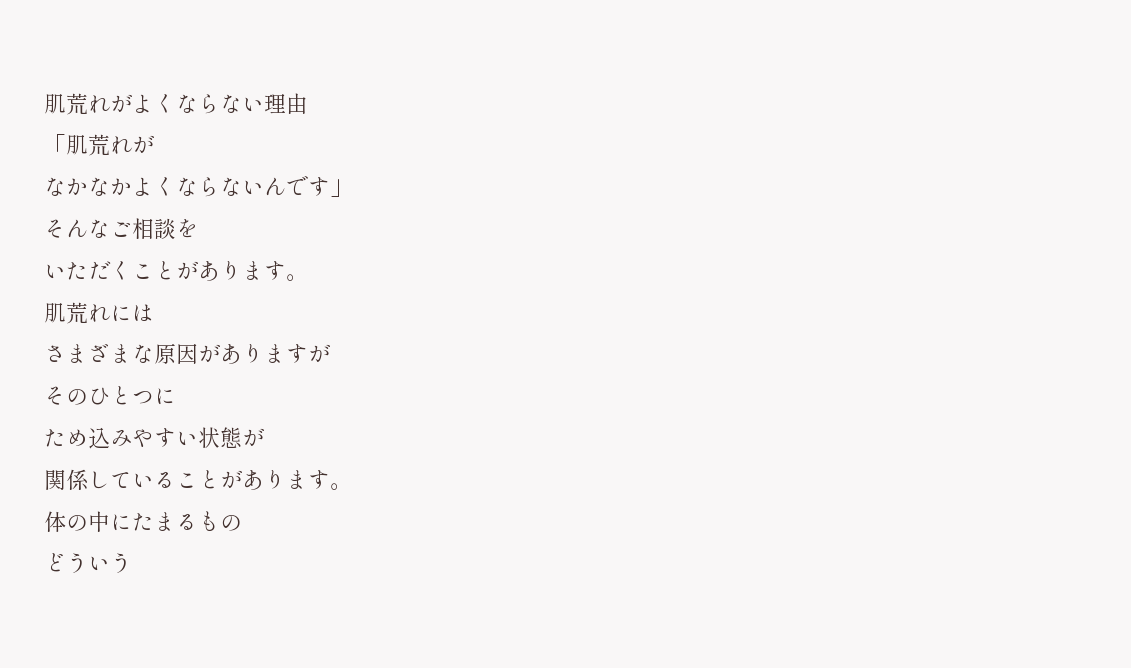肌荒れがよくならない理由
「肌荒れが
なかなかよくならないんです」
そんなご相談を
いただくことがあります。
肌荒れには
さまざまな原因がありますが
そのひとつに
ため込みやすい状態が
関係していることがあります。
体の中にたまるもの
どういう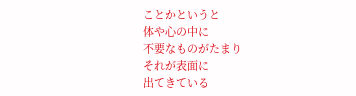ことかというと
体や心の中に
不要なものがたまり
それが表面に
出てきている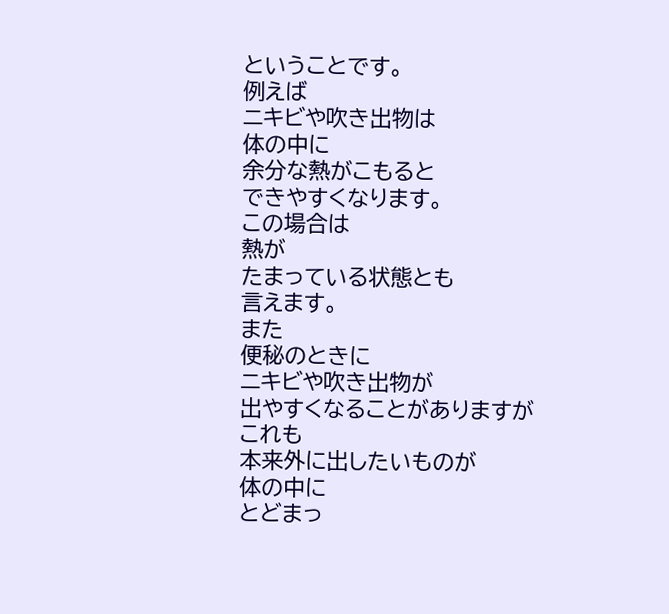ということです。
例えば
ニキビや吹き出物は
体の中に
余分な熱がこもると
できやすくなります。
この場合は
熱が
たまっている状態とも
言えます。
また
便秘のときに
ニキビや吹き出物が
出やすくなることがありますが
これも
本来外に出したいものが
体の中に
とどまっ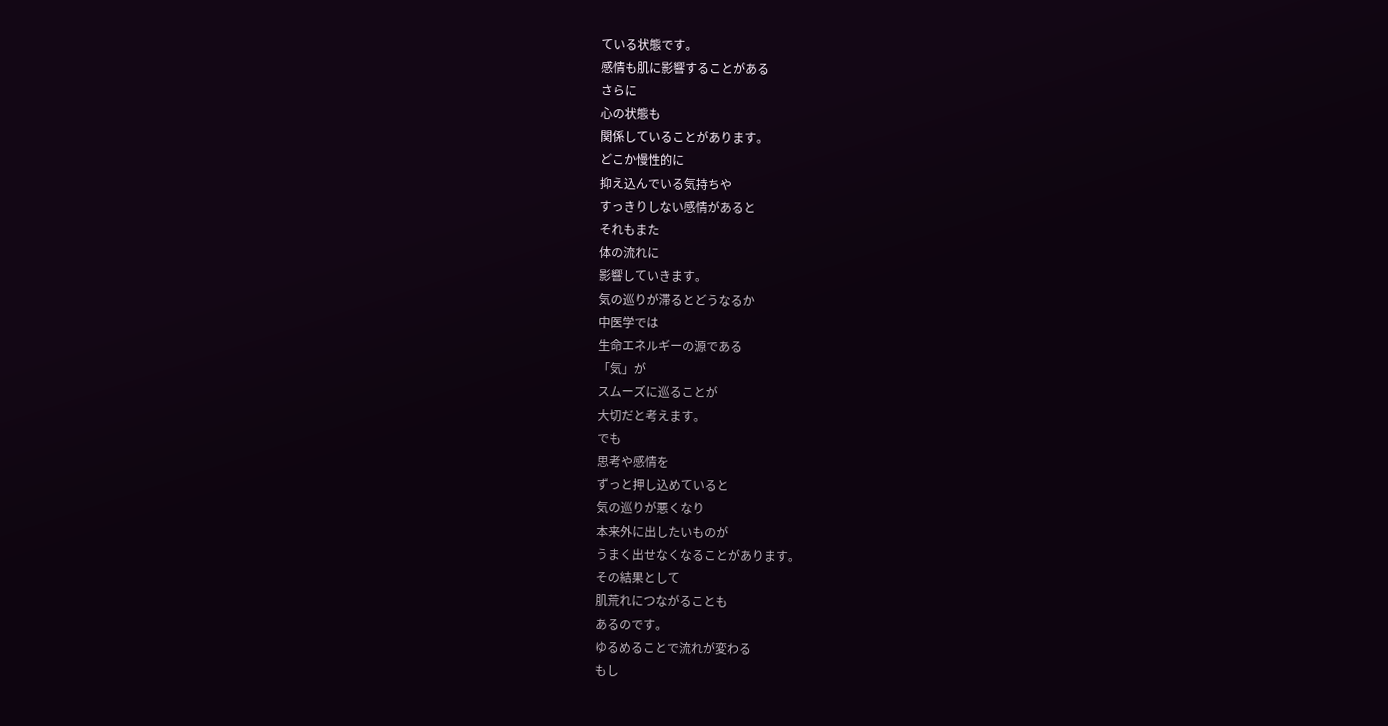ている状態です。
感情も肌に影響することがある
さらに
心の状態も
関係していることがあります。
どこか慢性的に
抑え込んでいる気持ちや
すっきりしない感情があると
それもまた
体の流れに
影響していきます。
気の巡りが滞るとどうなるか
中医学では
生命エネルギーの源である
「気」が
スムーズに巡ることが
大切だと考えます。
でも
思考や感情を
ずっと押し込めていると
気の巡りが悪くなり
本来外に出したいものが
うまく出せなくなることがあります。
その結果として
肌荒れにつながることも
あるのです。
ゆるめることで流れが変わる
もし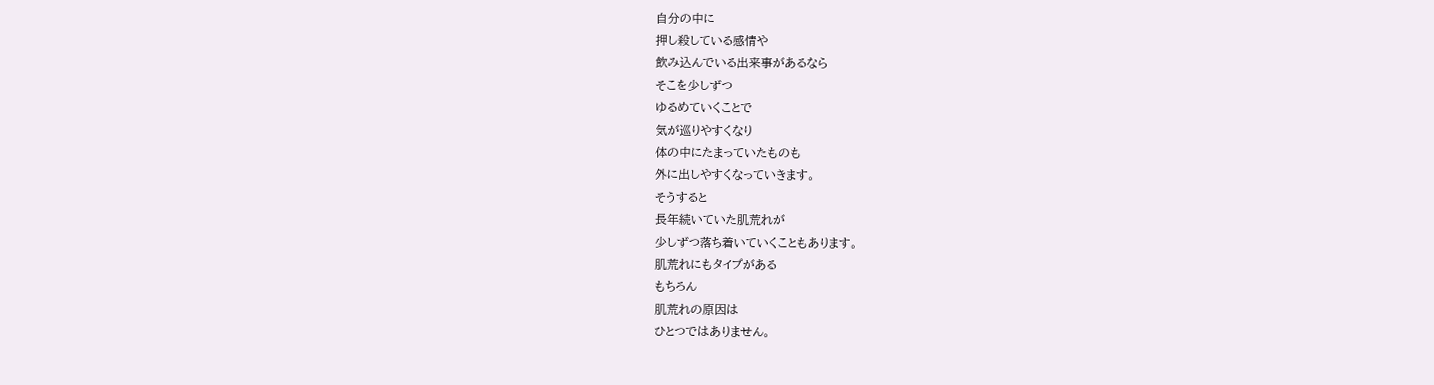自分の中に
押し殺している感情や
飲み込んでいる出来事があるなら
そこを少しずつ
ゆるめていくことで
気が巡りやすくなり
体の中にたまっていたものも
外に出しやすくなっていきます。
そうすると
長年続いていた肌荒れが
少しずつ落ち着いていくこともあります。
肌荒れにもタイプがある
もちろん
肌荒れの原因は
ひとつではありません。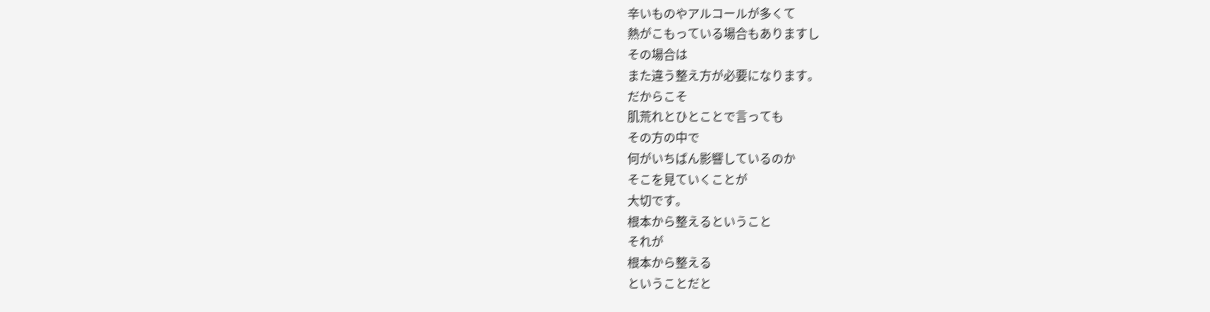辛いものやアルコールが多くて
熱がこもっている場合もありますし
その場合は
また違う整え方が必要になります。
だからこそ
肌荒れとひとことで言っても
その方の中で
何がいちばん影響しているのか
そこを見ていくことが
大切です。
根本から整えるということ
それが
根本から整える
ということだと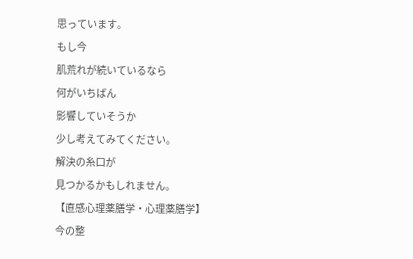思っています。
もし今
肌荒れが続いているなら
何がいちばん
影響していそうか
少し考えてみてください。
解決の糸口が
見つかるかもしれません。
【直感心理薬膳学・心理薬膳学】
今の整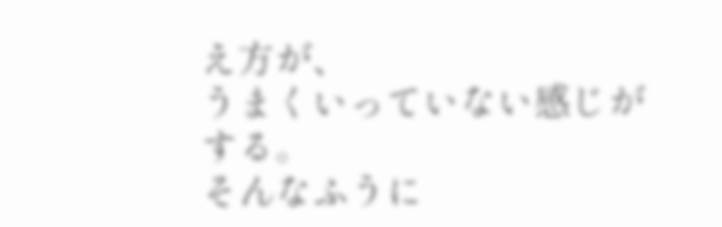え方が、
うまくいっていない感じがする。
そんなふうに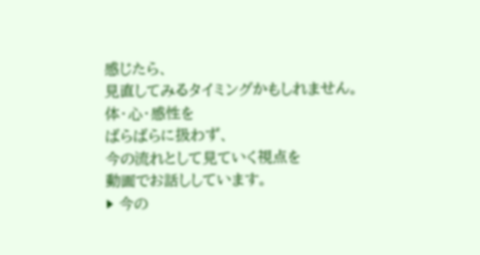感じたら、
見直してみるタイミングかもしれません。
体・心・感性を
ばらばらに扱わず、
今の流れとして見ていく視点を
動画でお話ししています。
▶ 今の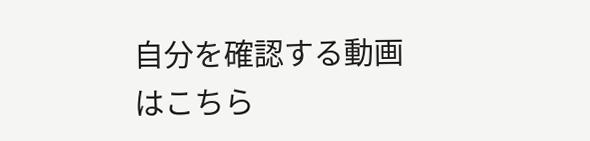自分を確認する動画はこちら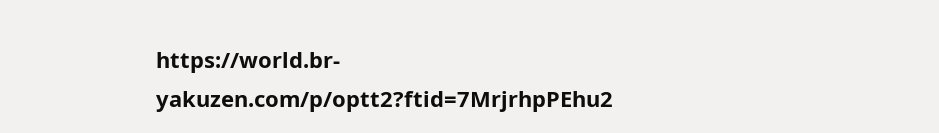https://world.br-yakuzen.com/p/optt2?ftid=7MrjrhpPEhu2